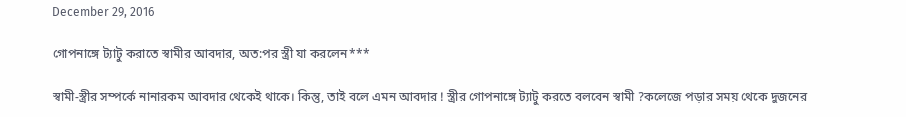December 29, 2016

গোপনাঙ্গে ট্যাটু করাতে স্বামীর আবদার, অত:পর স্ত্রী যা করলেন***

স্বামী-স্ত্রীর সম্পর্কে নানারকম আবদার থেকেই থাকে। কিন্তু, তাই বলে এমন আবদার ! স্ত্রীর গোপনাঙ্গে ট্যাটু করতে বলবেন স্বামী ?কলেজে পড়ার সময় থেকে দুজনের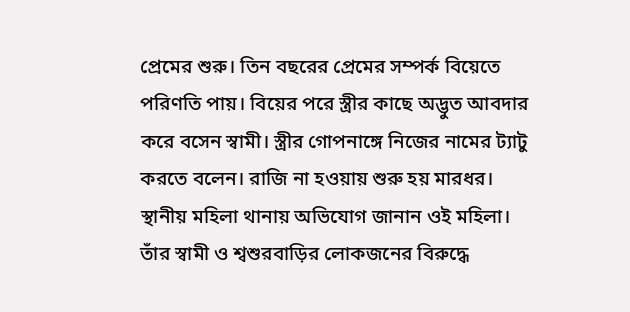প্রেমের শুরু। তিন বছরের প্রেমের সম্পর্ক বিয়েতে পরিণতি পায়। বিয়ের পরে স্ত্রীর কাছে অদ্ভুত আবদার করে বসেন স্বামী। স্ত্রীর গোপনাঙ্গে নিজের নামের ট্যাটু করতে বলেন। রাজি না হওয়ায় শুরু হয় মারধর। স্থানীয় মহিলা থানায় অভিযোগ জানান ওই মহিলা। তাঁর স্বামী ও শ্বশুরবাড়ির লোকজনের বিরুদ্ধে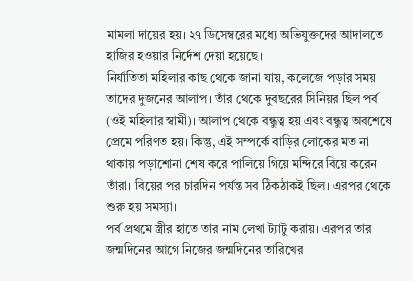মামলা দায়ের হয়। ২৭ ডিসেম্বরের মধ্যে অভিযুক্তদের আদালতে হাজির হওয়ার নির্দেশ দেয়া হয়েছে।
নির্যাতিতা মহিলার কাছ থেকে জানা যায়, কলেজে পড়ার সময় তাদের দুজনের আলাপ। তাঁর থেকে দুবছরের সিনিয়র ছিল পর্ব (ওই মহিলার স্বামী)। আলাপ থেকে বন্ধুত্ব হয় এবং বন্ধুত্ব অবশেষে প্রেমে পরিণত হয়। কিন্তু, এই সম্পর্কে বাড়ির লোকের মত না থাকায় পড়াশোনা শেষ করে পালিয়ে গিয়ে মন্দিরে বিয়ে করেন তাঁরা। বিয়ের পর চারদিন পর্যন্ত সব ঠিকঠাকই ছিল। এরপর থেকে শুরু হয় সমস্যা।
পর্ব প্রথমে স্ত্রীর হাতে তার নাম লেখা ট্যাটু করায়। এরপর তার জন্মদিনের আগে নিজের জন্মদিনের তারিখের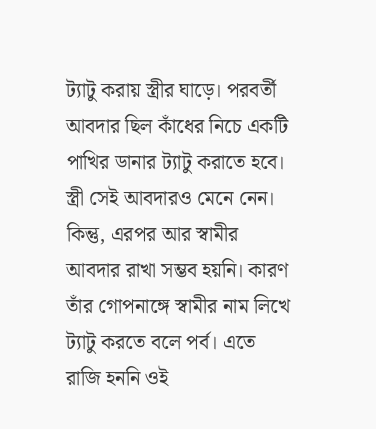ট্যাটু করায় স্ত্রীর ঘাড়ে। পরবর্তী আবদার ছিল কাঁধের নিচে একটি পাখির ডানার ট্যাটু করাতে হবে। স্ত্রী সেই আবদারও মেনে নেন। কিন্তু, এরপর আর স্বামীর আবদার রাখা সম্ভব হয়নি। কারণ তাঁর গোপনাঙ্গে স্বামীর নাম লিখে ট্যাটু করতে বলে পর্ব। এতে রাজি হননি ওই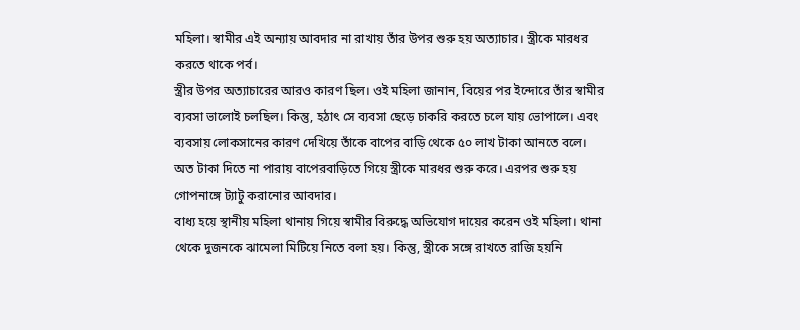মহিলা। স্বামীর এই অন্যায় আবদার না রাখায় তাঁর উপর শুরু হয় অত্যাচার। স্ত্রীকে মারধর করতে থাকে পর্ব।
স্ত্রীর উপর অত্যাচারের আরও কারণ ছিল। ওই মহিলা জানান, বিয়ের পর ইন্দোরে তাঁর স্বামীর ব্যবসা ভালোই চলছিল। কিন্তু, হঠাৎ সে ব্যবসা ছেড়ে চাকরি করতে চলে যায় ভোপালে। এবং ব্যবসায় লোকসানের কারণ দেখিয়ে তাঁকে বাপের বাড়ি থেকে ৫০ লাখ টাকা আনতে বলে। অত টাকা দিতে না পারায় বাপেরবাড়িতে গিয়ে স্ত্রীকে মারধর শুরু করে। এরপর শুরু হয় গোপনাঙ্গে ট্যাটু করানোর আবদার।
বাধ্য হয়ে স্থানীয় মহিলা থানায় গিয়ে স্বামীর বিরুদ্ধে অভিযোগ দায়ের করেন ওই মহিলা। থানা থেকে দুজনকে ঝামেলা মিটিয়ে নিতে বলা হয়। কিন্তু, স্ত্রীকে সঙ্গে রাখতে রাজি হয়নি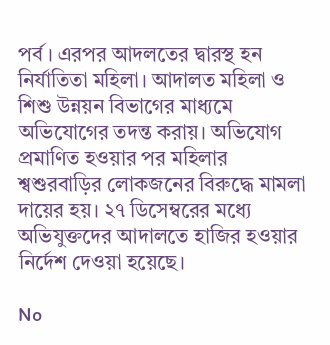পর্ব। এরপর আদলতের দ্বারস্থ হন নির্যাতিতা মহিলা। আদালত মহিলা ও শিশু উন্নয়ন বিভাগের মাধ্যমে অভিযোগের তদন্ত করায়। অভিযোগ প্রমাণিত হওয়ার পর মহিলার শ্বশুরবাড়ির লোকজনের বিরুদ্ধে মামলা দায়ের হয়। ২৭ ডিসেম্বরের মধ্যে অভিযুক্তদের আদালতে হাজির হওয়ার নির্দেশ দেওয়া হয়েছে।

No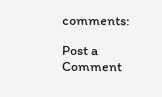comments:

Post a Comment